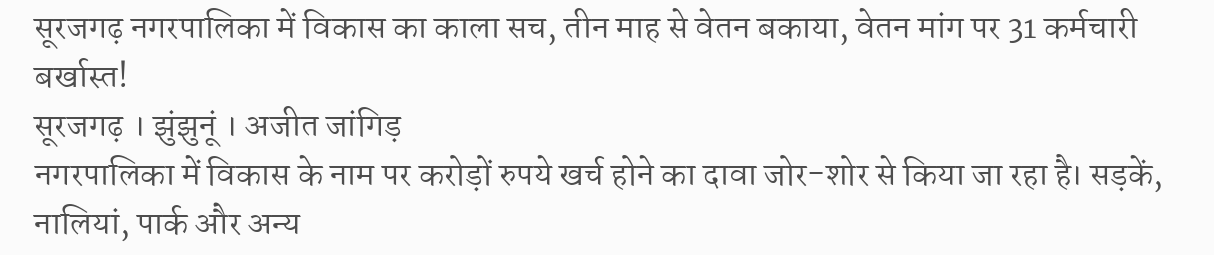सूरजगढ़ नगरपालिका में विकास का काला सच, तीन माह से वेतन बकाया, वेतन मांग पर 31 कर्मचारी बर्खास्त!
सूरजगढ़ । झुंझुनूं । अजीत जांगिड़
नगरपालिका में विकास के नाम पर करोड़ों रुपये खर्च होने का दावा जोर-शोर से किया जा रहा है। सड़कें, नालियां, पार्क और अन्य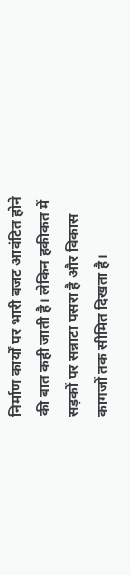निर्माण कार्यों पर भारी बजट आवंटित होने की बात कही जाती है। लेकिन हकीकत में सड़कों पर सन्नाटा पसरा है और विकास कागजों तक सीमित दिखता है।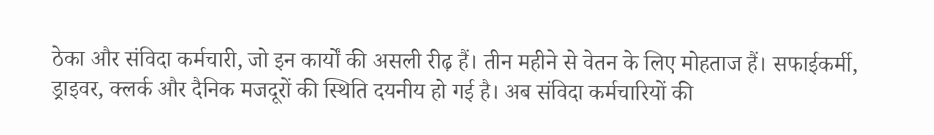ठेका और संविदा कर्मचारी, जो इन कार्यों की असली रीढ़ हैं। तीन महीने से वेतन के लिए मोहताज हैं। सफाईकर्मी, ड्राइवर, क्लर्क और दैनिक मजदूरों की स्थिति दयनीय हो गई है। अब संविदा कर्मचारियों की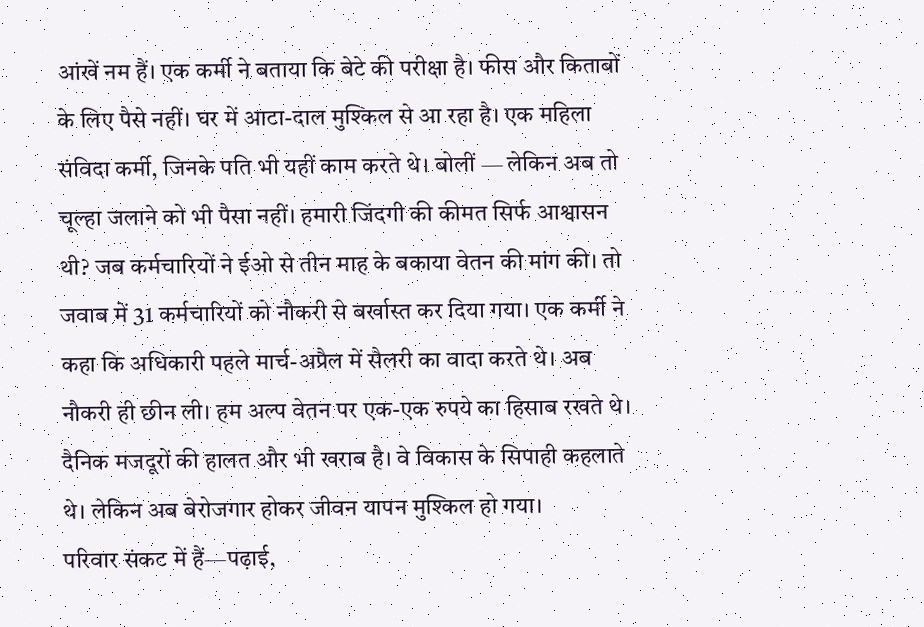आंखें नम हैं। एक कर्मी ने बताया कि बेटे की परीक्षा है। फीस और किताबों के लिए पैसे नहीं। घर में आटा-दाल मुश्किल से आ रहा है। एक महिला संविदा कर्मी, जिनके पति भी यहीं काम करते थे। बोलीं — लेकिन अब तो चूल्हा जलाने को भी पैसा नहीं। हमारी जिंदगी की कीमत सिर्फ आश्वासन थी? जब कर्मचारियों ने ईओ से तीन माह के बकाया वेतन की मांग की। तो जवाब में 31 कर्मचारियों को नौकरी से बर्खास्त कर दिया गया। एक कर्मी ने कहा कि अधिकारी पहले मार्च-अप्रैल में सैलरी का वादा करते थे। अब नौकरी ही छीन ली। हम अल्प वेतन पर एक-एक रुपये का हिसाब रखते थे। दैनिक मजदूरों की हालत और भी खराब है। वे विकास के सिपाही कहलाते थे। लेकिन अब बेरोजगार होकर जीवन यापन मुश्किल हो गया।
परिवार संकट में हैं—पढ़ाई,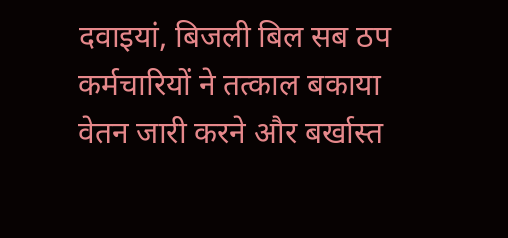दवाइयां, बिजली बिल सब ठप
कर्मचारियों ने तत्काल बकाया वेतन जारी करने और बर्खास्त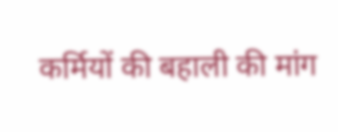कर्मियों की बहाली की मांग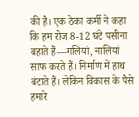की है। एक ठेका कर्मी ने कहा कि हम रोज 8-12 घंटे पसीना बहाते हैं—गलियां, नालियां साफ करते हैं। निर्माण में हाथ बंटाते हैं। लेकिन विकास के पैसे हमारे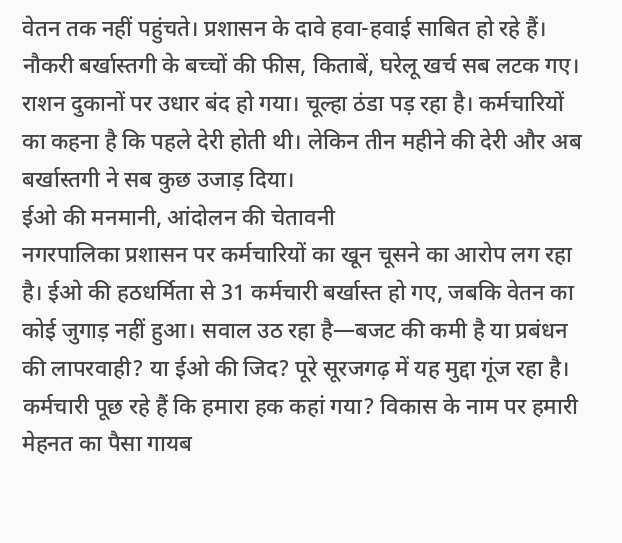वेतन तक नहीं पहुंचते। प्रशासन के दावे हवा-हवाई साबित हो रहे हैं। नौकरी बर्खास्तगी के बच्चों की फीस, किताबें, घरेलू खर्च सब लटक गए। राशन दुकानों पर उधार बंद हो गया। चूल्हा ठंडा पड़ रहा है। कर्मचारियों का कहना है कि पहले देरी होती थी। लेकिन तीन महीने की देरी और अब बर्खास्तगी ने सब कुछ उजाड़ दिया।
ईओ की मनमानी, आंदोलन की चेतावनी
नगरपालिका प्रशासन पर कर्मचारियों का खून चूसने का आरोप लग रहा है। ईओ की हठधर्मिता से 31 कर्मचारी बर्खास्त हो गए, जबकि वेतन का कोई जुगाड़ नहीं हुआ। सवाल उठ रहा है—बजट की कमी है या प्रबंधन की लापरवाही? या ईओ की जिद? पूरे सूरजगढ़ में यह मुद्दा गूंज रहा है। कर्मचारी पूछ रहे हैं कि हमारा हक कहां गया? विकास के नाम पर हमारी मेहनत का पैसा गायब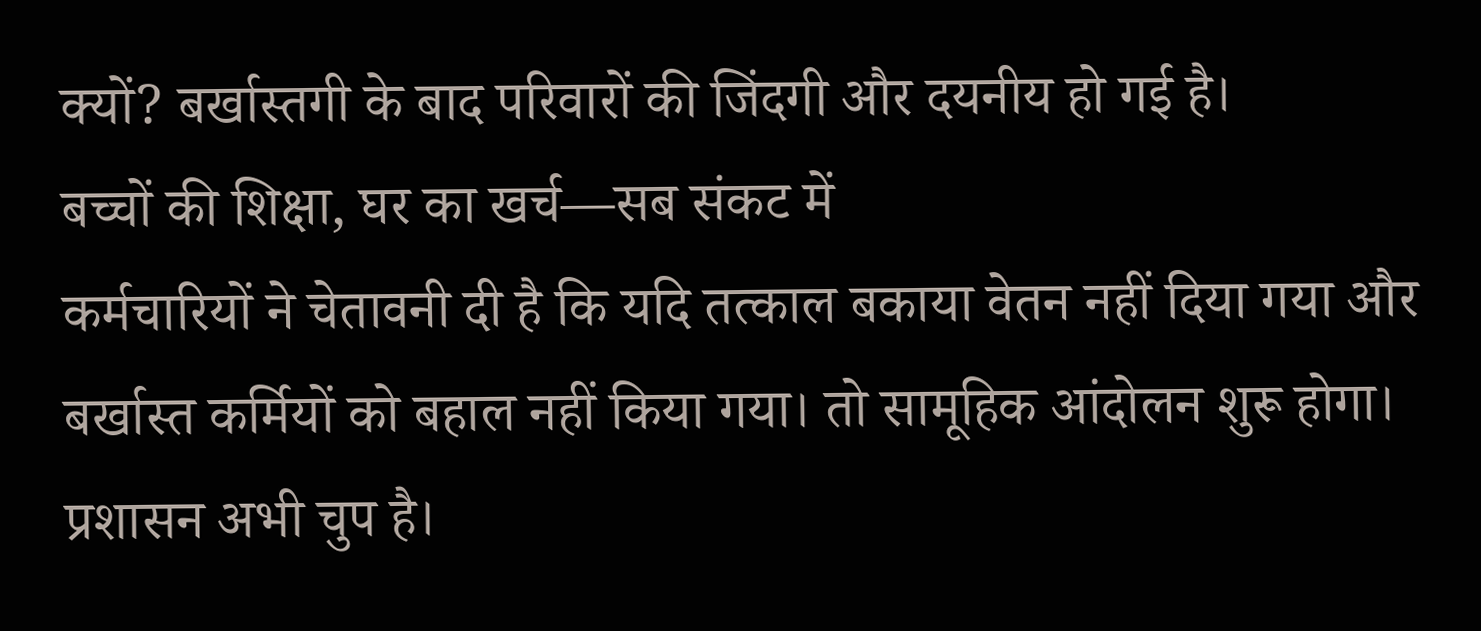क्यों? बर्खास्तगी के बाद परिवारों की जिंदगी और दयनीय हो गई है।
बच्चों की शिक्षा, घर का खर्च—सब संकट में
कर्मचारियों ने चेतावनी दी है कि यदि तत्काल बकाया वेतन नहीं दिया गया और बर्खास्त कर्मियों को बहाल नहीं किया गया। तो सामूहिक आंदोलन शुरू होगा। प्रशासन अभी चुप है।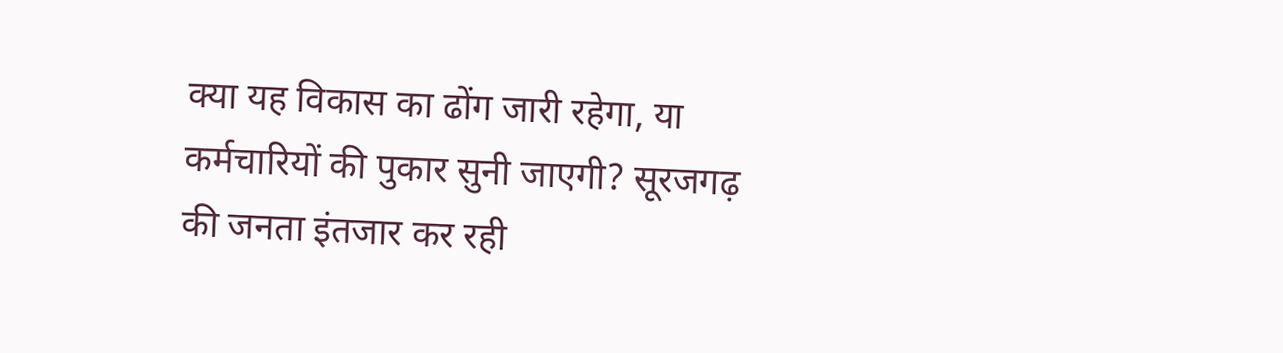क्या यह विकास का ढोंग जारी रहेगा, या कर्मचारियों की पुकार सुनी जाएगी? सूरजगढ़ की जनता इंतजार कर रही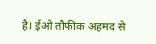है। ईओ तौफीक अहमद से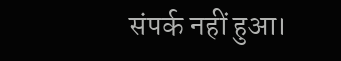संपर्क नहीं हुआ।